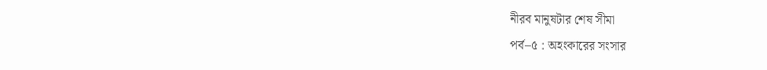নীরব মানুষটার শেষ সীমা
পর্ব–৫ : অহংকারের সংসার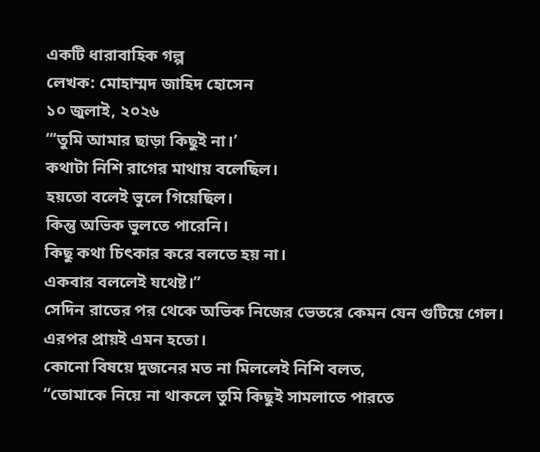একটি ধারাবাহিক গল্প
লেখক: মোহাম্মদ জাহিদ হোসেন
১০ জুলাই, ২০২৬
“‘তুমি আমার ছাড়া কিছুই না।’
কথাটা নিশি রাগের মাথায় বলেছিল।
হয়তো বলেই ভুলে গিয়েছিল।
কিন্তু অভিক ভুলতে পারেনি।
কিছু কথা চিৎকার করে বলতে হয় না।
একবার বললেই যথেষ্ট।”
সেদিন রাতের পর থেকে অভিক নিজের ভেতরে কেমন যেন গুটিয়ে গেল।
এরপর প্রায়ই এমন হতো।
কোনো বিষয়ে দুজনের মত না মিললেই নিশি বলত,
“তোমাকে নিয়ে না থাকলে তুমি কিছুই সামলাতে পারতে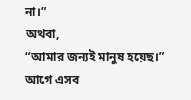না।”
অথবা,
“আমার জন্যই মানুষ হয়েছ।”
আগে এসব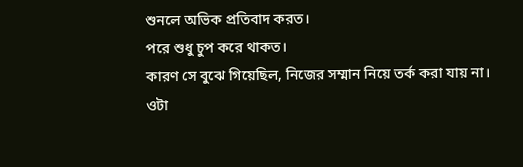শুনলে অভিক প্রতিবাদ করত।
পরে শুধু চুপ করে থাকত।
কারণ সে বুঝে গিয়েছিল, নিজের সম্মান নিয়ে তর্ক করা যায় না।
ওটা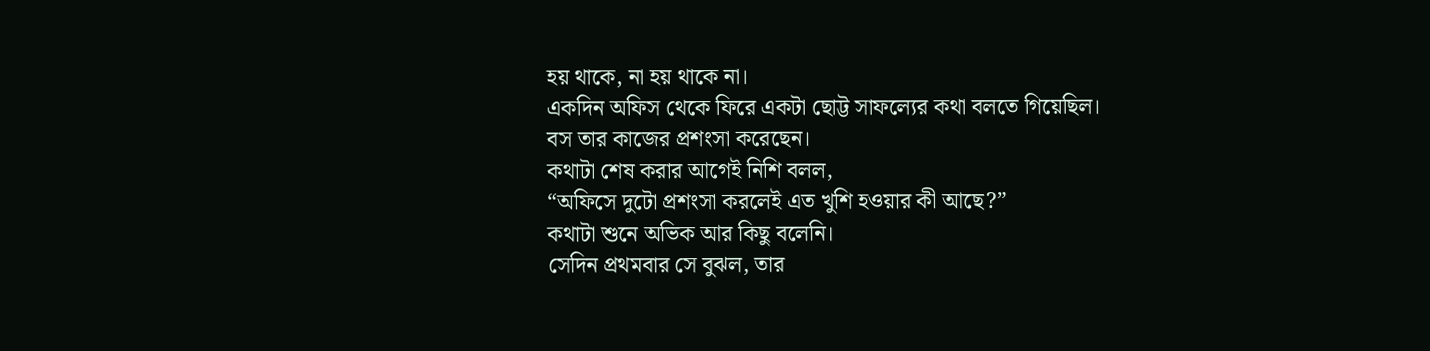হয় থাকে, না হয় থাকে না।
একদিন অফিস থেকে ফিরে একটা ছোট্ট সাফল্যের কথা বলতে গিয়েছিল।
বস তার কাজের প্রশংসা করেছেন।
কথাটা শেষ করার আগেই নিশি বলল,
“অফিসে দুটো প্রশংসা করলেই এত খুশি হওয়ার কী আছে?”
কথাটা শুনে অভিক আর কিছু বলেনি।
সেদিন প্রথমবার সে বুঝল, তার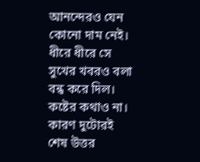আনন্দেরও যেন কোনো দাম নেই।
ধীরে ধীরে সে সুখের খবরও বলা বন্ধ করে দিল।
কষ্টের কথাও না।
কারণ দুটোরই শেষ উত্তর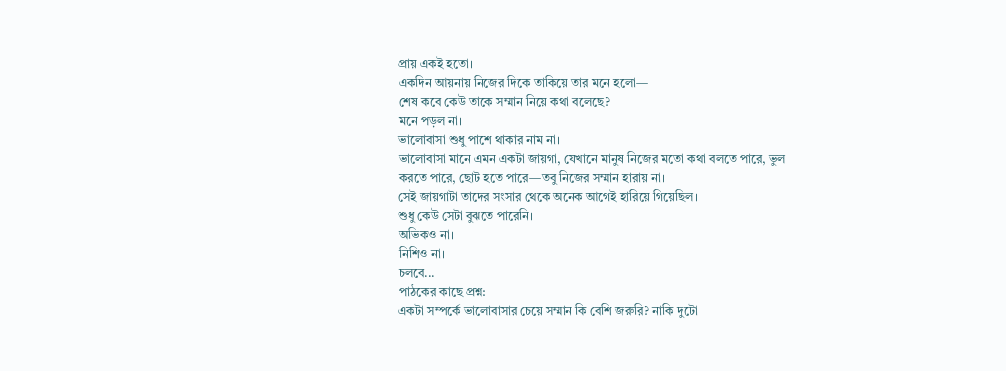প্রায় একই হতো।
একদিন আয়নায় নিজের দিকে তাকিয়ে তার মনে হলো—
শেষ কবে কেউ তাকে সম্মান নিয়ে কথা বলেছে?
মনে পড়ল না।
ভালোবাসা শুধু পাশে থাকার নাম না।
ভালোবাসা মানে এমন একটা জায়গা, যেখানে মানুষ নিজের মতো কথা বলতে পারে, ভুল করতে পারে, ছোট হতে পারে—তবু নিজের সম্মান হারায় না।
সেই জায়গাটা তাদের সংসার থেকে অনেক আগেই হারিয়ে গিয়েছিল।
শুধু কেউ সেটা বুঝতে পারেনি।
অভিকও না।
নিশিও না।
চলবে...
পাঠকের কাছে প্রশ্ন:
একটা সম্পর্কে ভালোবাসার চেয়ে সম্মান কি বেশি জরুরি? নাকি দুটো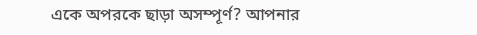একে অপরকে ছাড়া অসম্পূর্ণ? আপনার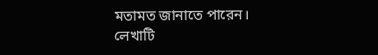মতামত জানাতে পারেন।
লেখাটি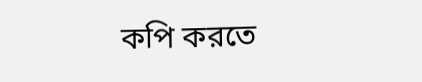কপি করতে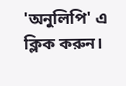'অনুলিপি' এ ক্লিক করুন।